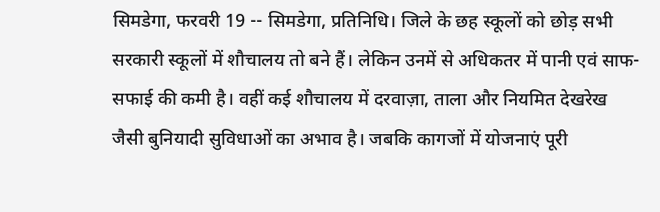सिमडेगा, फरवरी 19 -- सिमडेगा, प्रतिनिधि। जिले के छह स्कूलों को छोड़ सभी सरकारी स्कूलों में शौचालय तो बने हैं। लेकिन उनमें से अधिकतर में पानी एवं साफ-सफाई की कमी है। वहीं कई शौचालय में दरवाज़ा, ताला और नियमित देखरेख जैसी बुनियादी सुविधाओं का अभाव है। जबकि कागजों में योजनाएं पूरी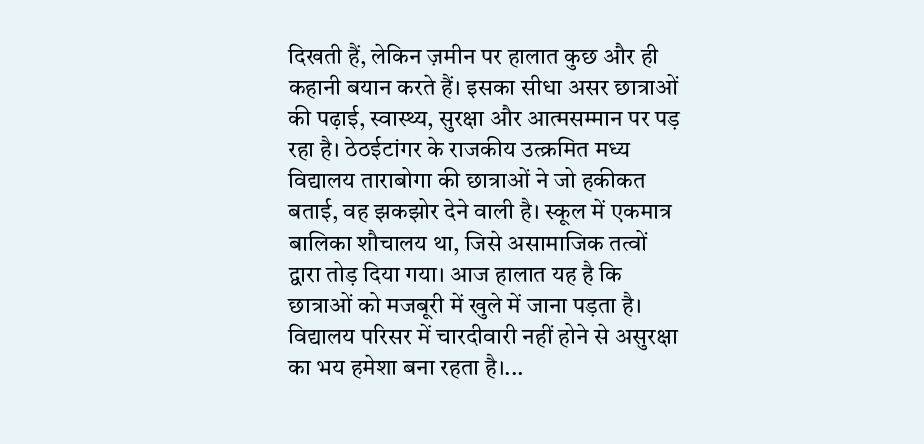दिखती हैं, लेकिन ज़मीन पर हालात कुछ और ही कहानी बयान करते हैं। इसका सीधा असर छात्राओं की पढ़ाई, स्वास्थ्य, सुरक्षा और आत्मसम्मान पर पड़ रहा है। ठेठईटांगर के राजकीय उत्क्रमित मध्य विद्यालय ताराबोगा की छात्राओं ने जो हकीकत बताई, वह झकझोर देने वाली है। स्कूल में एकमात्र बालिका शौचालय था, जिसे असामाजिक तत्वों द्वारा तोड़ दिया गया। आज हालात यह है कि छात्राओं को मजबूरी में खुले में जाना पड़ता है। विद्यालय परिसर में चारदीवारी नहीं होने से असुरक्षा का भय हमेशा बना रहता है।...